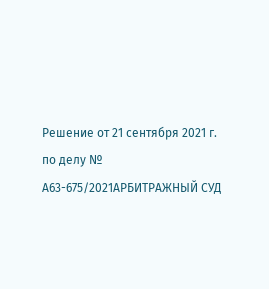Решение от 21 сентября 2021 г. по делу № А63-675/2021АРБИТРАЖНЫЙ СУД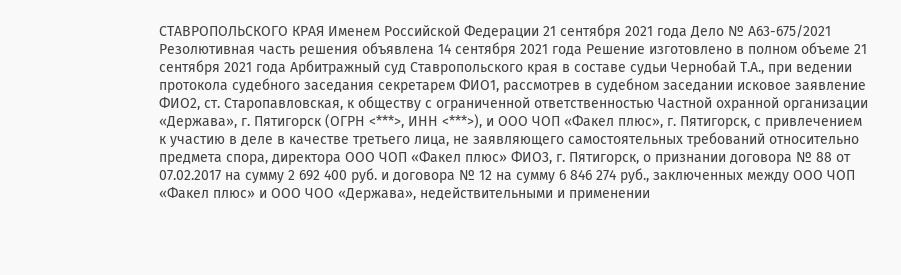СТАВРОПОЛЬСКОГО КРАЯ Именем Российской Федерации 21 сентября 2021 года Дело № А63-675/2021 Резолютивная часть решения объявлена 14 сентября 2021 года Решение изготовлено в полном объеме 21 сентября 2021 года Арбитражный суд Ставропольского края в составе судьи Чернобай Т.А., при ведении протокола судебного заседания секретарем ФИО1, рассмотрев в судебном заседании исковое заявление ФИО2, ст. Старопавловская, к обществу с ограниченной ответственностью Частной охранной организации «Держава», г. Пятигорск (ОГРН <***>, ИНН <***>), и ООО ЧОП «Факел плюс», г. Пятигорск, с привлечением к участию в деле в качестве третьего лица, не заявляющего самостоятельных требований относительно предмета спора, директора ООО ЧОП «Факел плюс» ФИО3, г. Пятигорск, о признании договора № 88 от 07.02.2017 на сумму 2 692 400 руб. и договора № 12 на сумму 6 846 274 руб., заключенных между ООО ЧОП «Факел плюс» и ООО ЧОО «Держава», недействительными и применении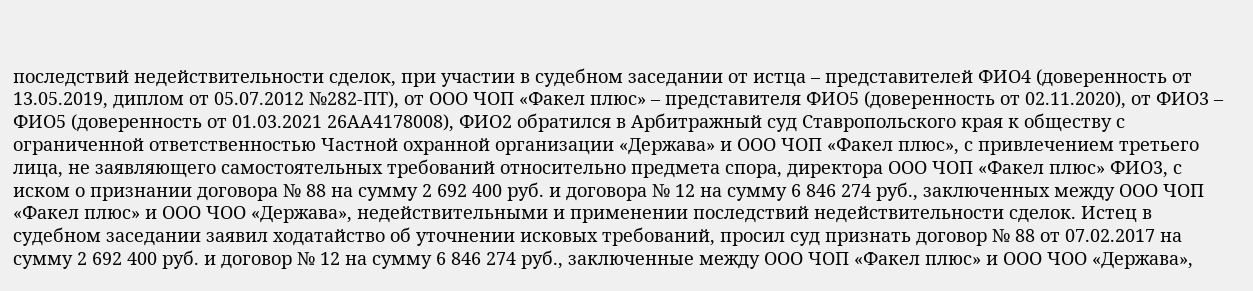последствий недействительности сделок, при участии в судебном заседании от истца – представителей ФИО4 (доверенность от 13.05.2019, диплом от 05.07.2012 №282-ПТ), от ООО ЧОП «Факел плюс» – представителя ФИО5 (доверенность от 02.11.2020), от ФИО3 – ФИО5 (доверенность от 01.03.2021 26АА4178008), ФИО2 обратился в Арбитражный суд Ставропольского края к обществу с ограниченной ответственностью Частной охранной организации «Держава» и ООО ЧОП «Факел плюс», с привлечением третьего лица, не заявляющего самостоятельных требований относительно предмета спора, директора ООО ЧОП «Факел плюс» ФИО3, с иском о признании договора № 88 на сумму 2 692 400 руб. и договора № 12 на сумму 6 846 274 руб., заключенных между ООО ЧОП «Факел плюс» и ООО ЧОО «Держава», недействительными и применении последствий недействительности сделок. Истец в судебном заседании заявил ходатайство об уточнении исковых требований, просил суд признать договор № 88 от 07.02.2017 на сумму 2 692 400 руб. и договор № 12 на сумму 6 846 274 руб., заключенные между ООО ЧОП «Факел плюс» и ООО ЧОО «Держава»,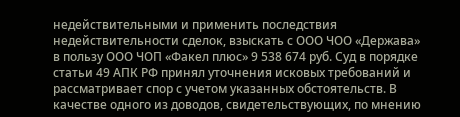недействительными и применить последствия недействительности сделок, взыскать с ООО ЧОО «Держава» в пользу ООО ЧОП «Факел плюс» 9 538 674 руб. Суд в порядке статьи 49 АПК РФ принял уточнения исковых требований и рассматривает спор с учетом указанных обстоятельств. В качестве одного из доводов, свидетельствующих, по мнению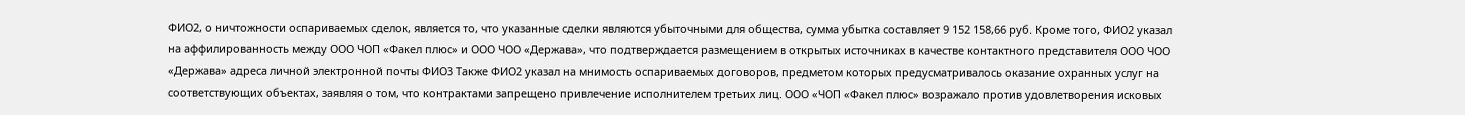ФИО2, о ничтожности оспариваемых сделок, является то, что указанные сделки являются убыточными для общества, сумма убытка составляет 9 152 158,66 руб. Кроме того, ФИО2 указал на аффилированность между ООО ЧОП «Факел плюс» и ООО ЧОО «Держава», что подтверждается размещением в открытых источниках в качестве контактного представителя ООО ЧОО «Держава» адреса личной электронной почты ФИО3 Также ФИО2 указал на мнимость оспариваемых договоров, предметом которых предусматривалось оказание охранных услуг на соответствующих объектах, заявляя о том, что контрактами запрещено привлечение исполнителем третьих лиц. ООО «ЧОП «Факел плюс» возражало против удовлетворения исковых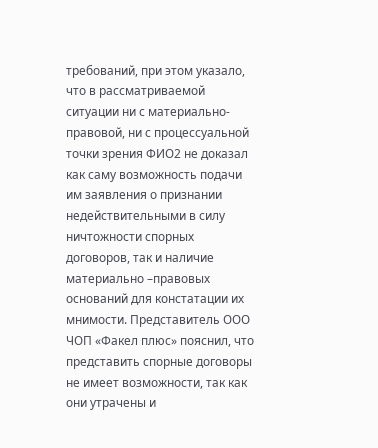требований, при этом указало, что в рассматриваемой ситуации ни с материально-правовой, ни с процессуальной точки зрения ФИО2 не доказал как саму возможность подачи им заявления о признании недействительными в силу ничтожности спорных договоров, так и наличие материально –правовых оснований для констатации их мнимости. Представитель ООО ЧОП «Факел плюс» пояснил, что представить спорные договоры не имеет возможности, так как они утрачены и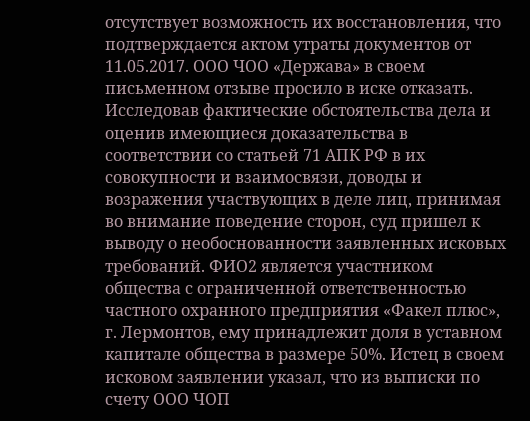отсутствует возможность их восстановления, что подтверждается актом утраты документов от 11.05.2017. ООО ЧОО «Держава» в своем письменном отзыве просило в иске отказать. Исследовав фактические обстоятельства дела и оценив имеющиеся доказательства в соответствии со статьей 71 АПК РФ в их совокупности и взаимосвязи, доводы и возражения участвующих в деле лиц, принимая во внимание поведение сторон, суд пришел к выводу о необоснованности заявленных исковых требований. ФИО2 является участником общества с ограниченной ответственностью частного охранного предприятия «Факел плюс», г. Лермонтов, ему принадлежит доля в уставном капитале общества в размере 50%. Истец в своем исковом заявлении указал, что из выписки по счету ООО ЧОП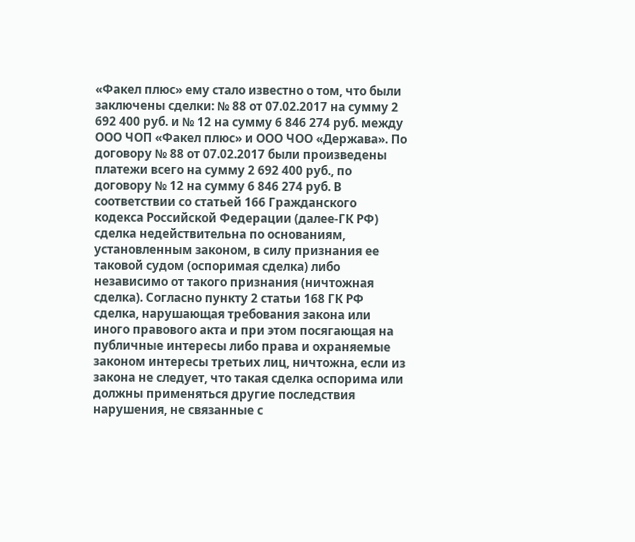«Факел плюс» ему стало известно о том, что были заключены сделки: № 88 от 07.02.2017 на сумму 2 692 400 руб. и № 12 на сумму 6 846 274 руб. между ООО ЧОП «Факел плюс» и ООО ЧОО «Держава». По договору № 88 от 07.02.2017 были произведены платежи всего на сумму 2 692 400 руб., по договору № 12 на сумму 6 846 274 руб. В соответствии со статьей 166 Гражданского кодекса Российской Федерации (далее-ГК РФ) сделка недействительна по основаниям, установленным законом, в силу признания ее таковой судом (оспоримая сделка) либо независимо от такого признания (ничтожная сделка). Согласно пункту 2 статьи 168 ГК РФ сделка, нарушающая требования закона или иного правового акта и при этом посягающая на публичные интересы либо права и охраняемые законом интересы третьих лиц, ничтожна, если из закона не следует, что такая сделка оспорима или должны применяться другие последствия нарушения, не связанные с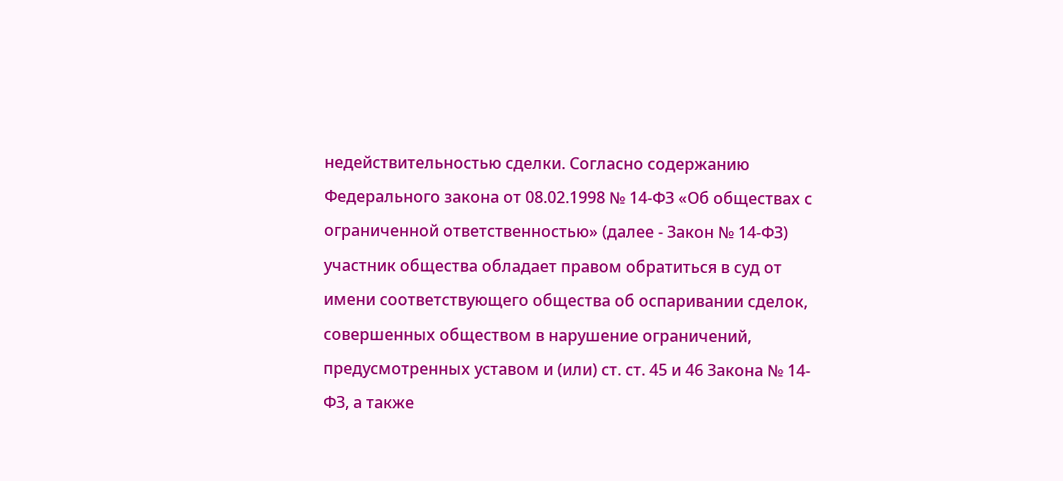недействительностью сделки. Согласно содержанию Федерального закона от 08.02.1998 № 14-ФЗ «Об обществах с ограниченной ответственностью» (далее - Закон № 14-ФЗ) участник общества обладает правом обратиться в суд от имени соответствующего общества об оспаривании сделок, совершенных обществом в нарушение ограничений, предусмотренных уставом и (или) ст. ст. 45 и 46 Закона № 14-ФЗ, а также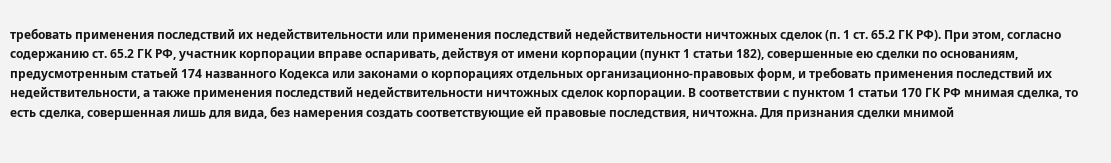требовать применения последствий их недействительности или применения последствий недействительности ничтожных сделок (п. 1 ст. 65.2 ГК РФ). При этом, согласно содержанию ст. 65.2 ГК РФ, участник корпорации вправе оспаривать, действуя от имени корпорации (пункт 1 статьи 182), совершенные ею сделки по основаниям, предусмотренным статьей 174 названного Кодекса или законами о корпорациях отдельных организационно-правовых форм, и требовать применения последствий их недействительности, а также применения последствий недействительности ничтожных сделок корпорации. В соответствии с пунктом 1 статьи 170 ГК РФ мнимая сделка, то есть сделка, совершенная лишь для вида, без намерения создать соответствующие ей правовые последствия, ничтожна. Для признания сделки мнимой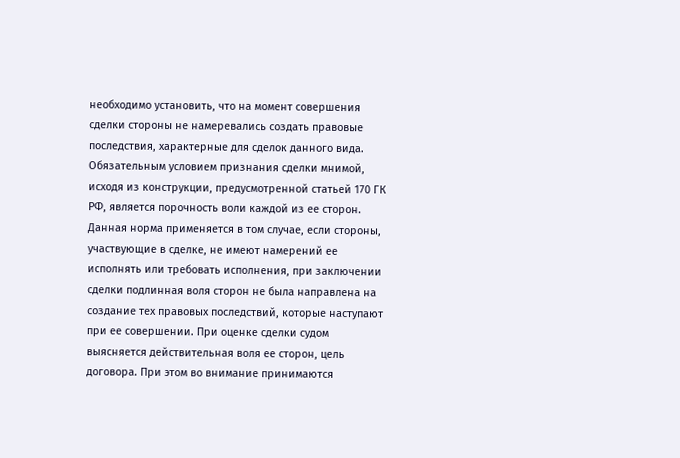необходимо установить, что на момент совершения сделки стороны не намеревались создать правовые последствия, характерные для сделок данного вида. Обязательным условием признания сделки мнимой, исходя из конструкции, предусмотренной статьей 170 ГК РФ, является порочность воли каждой из ее сторон. Данная норма применяется в том случае, если стороны, участвующие в сделке, не имеют намерений ее исполнять или требовать исполнения, при заключении сделки подлинная воля сторон не была направлена на создание тех правовых последствий, которые наступают при ее совершении. При оценке сделки судом выясняется действительная воля ее сторон, цель договора. При этом во внимание принимаются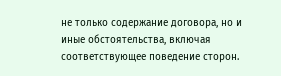не только содержание договора, но и иные обстоятельства, включая соответствующее поведение сторон.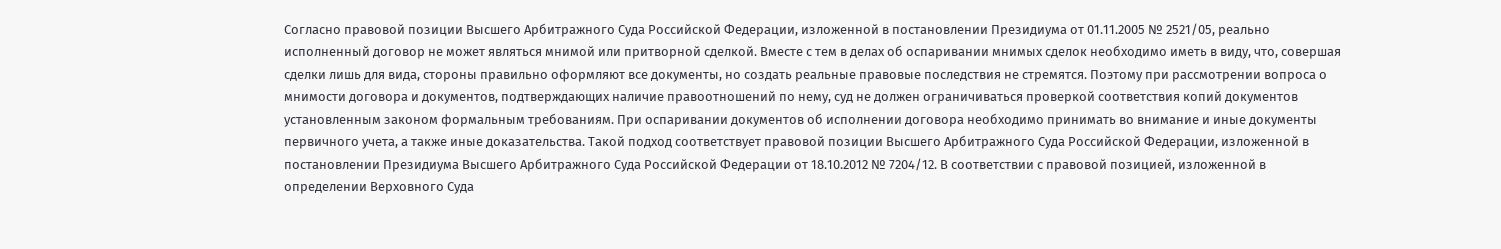Согласно правовой позиции Высшего Арбитражного Суда Российской Федерации, изложенной в постановлении Президиума от 01.11.2005 № 2521/05, реально исполненный договор не может являться мнимой или притворной сделкой. Вместе с тем в делах об оспаривании мнимых сделок необходимо иметь в виду, что, совершая сделки лишь для вида, стороны правильно оформляют все документы, но создать реальные правовые последствия не стремятся. Поэтому при рассмотрении вопроса о мнимости договора и документов, подтверждающих наличие правоотношений по нему, суд не должен ограничиваться проверкой соответствия копий документов установленным законом формальным требованиям. При оспаривании документов об исполнении договора необходимо принимать во внимание и иные документы первичного учета, а также иные доказательства. Такой подход соответствует правовой позиции Высшего Арбитражного Суда Российской Федерации, изложенной в постановлении Президиума Высшего Арбитражного Суда Российской Федерации от 18.10.2012 № 7204/12. В соответствии с правовой позицией, изложенной в определении Верховного Суда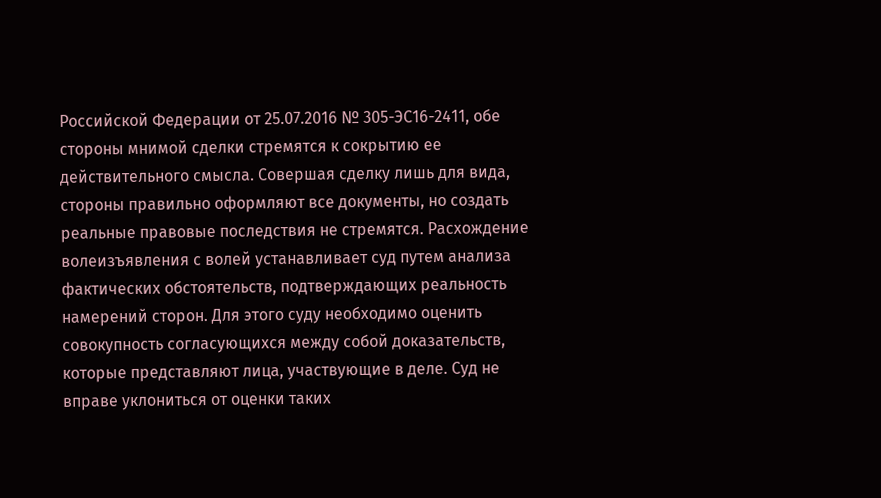Российской Федерации от 25.07.2016 № 305-ЭС16-2411, обе стороны мнимой сделки стремятся к сокрытию ее действительного смысла. Совершая сделку лишь для вида, стороны правильно оформляют все документы, но создать реальные правовые последствия не стремятся. Расхождение волеизъявления с волей устанавливает суд путем анализа фактических обстоятельств, подтверждающих реальность намерений сторон. Для этого суду необходимо оценить совокупность согласующихся между собой доказательств, которые представляют лица, участвующие в деле. Суд не вправе уклониться от оценки таких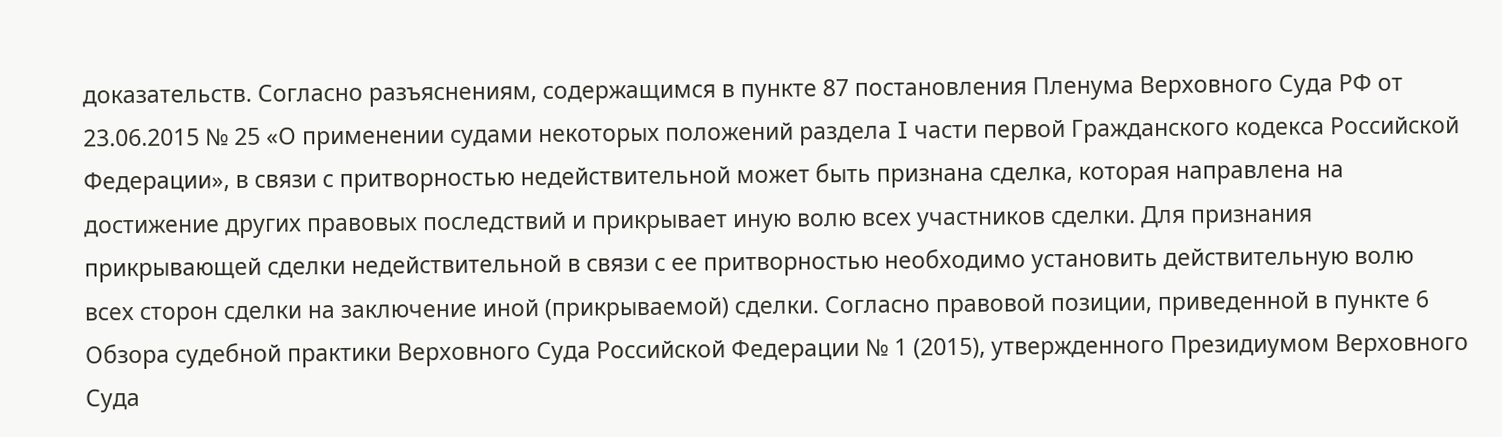доказательств. Согласно разъяснениям, содержащимся в пункте 87 постановления Пленума Верховного Суда РФ от 23.06.2015 № 25 «О применении судами некоторых положений раздела I части первой Гражданского кодекса Российской Федерации», в связи с притворностью недействительной может быть признана сделка, которая направлена на достижение других правовых последствий и прикрывает иную волю всех участников сделки. Для признания прикрывающей сделки недействительной в связи с ее притворностью необходимо установить действительную волю всех сторон сделки на заключение иной (прикрываемой) сделки. Согласно правовой позиции, приведенной в пункте 6 Обзора судебной практики Верховного Суда Российской Федерации № 1 (2015), утвержденного Президиумом Верховного Суда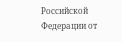Российской Федерации от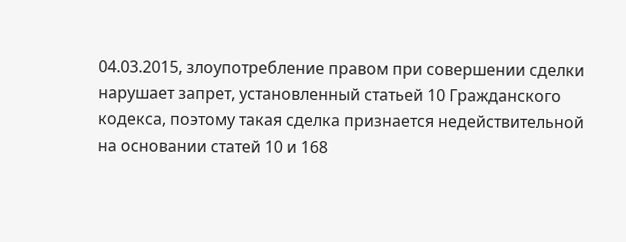04.03.2015, злоупотребление правом при совершении сделки нарушает запрет, установленный статьей 10 Гражданского кодекса, поэтому такая сделка признается недействительной на основании статей 10 и 168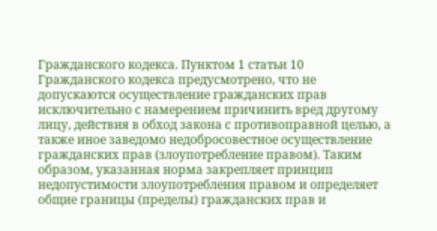Гражданского кодекса. Пунктом 1 статьи 10 Гражданского кодекса предусмотрено, что не допускаются осуществление гражданских прав исключительно с намерением причинить вред другому лицу, действия в обход закона с противоправной целью, а также иное заведомо недобросовестное осуществление гражданских прав (злоупотребление правом). Таким образом, указанная норма закрепляет принцип недопустимости злоупотребления правом и определяет общие границы (пределы) гражданских прав и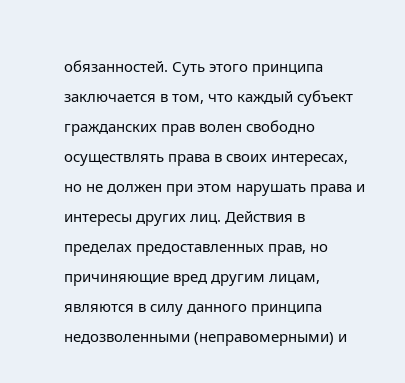обязанностей. Суть этого принципа заключается в том, что каждый субъект гражданских прав волен свободно осуществлять права в своих интересах, но не должен при этом нарушать права и интересы других лиц. Действия в пределах предоставленных прав, но причиняющие вред другим лицам, являются в силу данного принципа недозволенными (неправомерными) и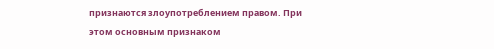признаются злоупотреблением правом. При этом основным признаком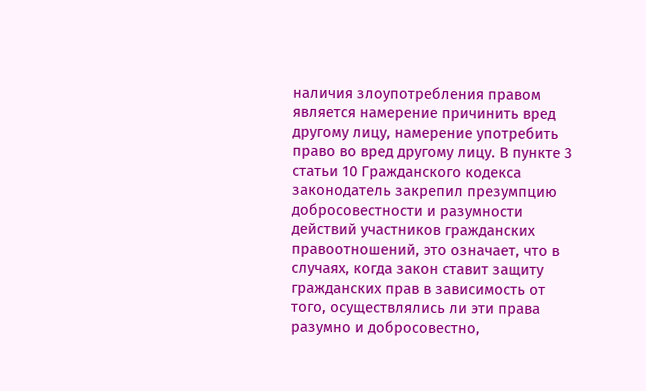наличия злоупотребления правом является намерение причинить вред другому лицу, намерение употребить право во вред другому лицу. В пункте 3 статьи 10 Гражданского кодекса законодатель закрепил презумпцию добросовестности и разумности действий участников гражданских правоотношений, это означает, что в случаях, когда закон ставит защиту гражданских прав в зависимость от того, осуществлялись ли эти права разумно и добросовестно,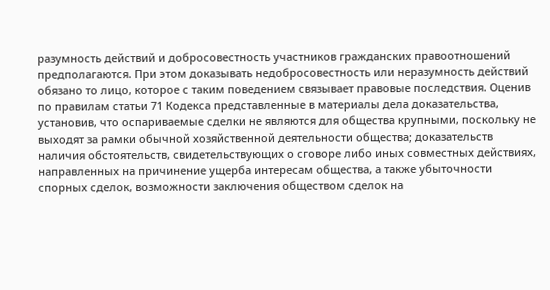разумность действий и добросовестность участников гражданских правоотношений предполагаются. При этом доказывать недобросовестность или неразумность действий обязано то лицо, которое с таким поведением связывает правовые последствия. Оценив по правилам статьи 71 Кодекса представленные в материалы дела доказательства, установив, что оспариваемые сделки не являются для общества крупными, поскольку не выходят за рамки обычной хозяйственной деятельности общества; доказательств наличия обстоятельств, свидетельствующих о сговоре либо иных совместных действиях, направленных на причинение ущерба интересам общества, а также убыточности спорных сделок, возможности заключения обществом сделок на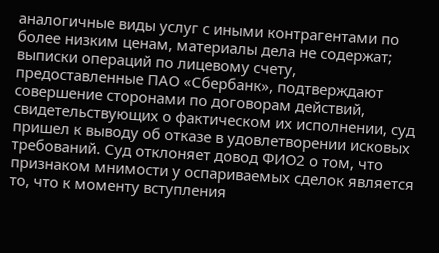аналогичные виды услуг с иными контрагентами по более низким ценам, материалы дела не содержат; выписки операций по лицевому счету, предоставленные ПАО «Сбербанк», подтверждают совершение сторонами по договорам действий, свидетельствующих о фактическом их исполнении, суд пришел к выводу об отказе в удовлетворении исковых требований. Суд отклоняет довод ФИО2 о том, что признаком мнимости у оспариваемых сделок является то, что к моменту вступления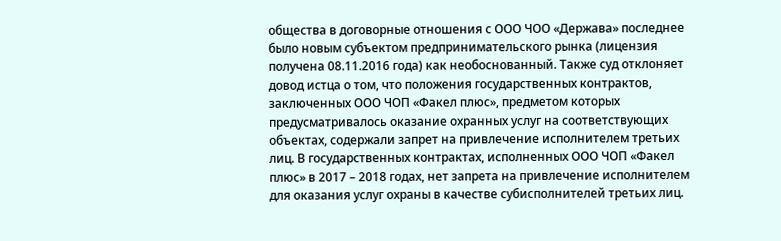общества в договорные отношения с ООО ЧОО «Держава» последнее было новым субъектом предпринимательского рынка (лицензия получена 08.11.2016 года) как необоснованный. Также суд отклоняет довод истца о том, что положения государственных контрактов, заключенных ООО ЧОП «Факел плюс», предметом которых предусматривалось оказание охранных услуг на соответствующих объектах, содержали запрет на привлечение исполнителем третьих лиц. В государственных контрактах, исполненных ООО ЧОП «Факел плюс» в 2017 – 2018 годах, нет запрета на привлечение исполнителем для оказания услуг охраны в качестве субисполнителей третьих лиц.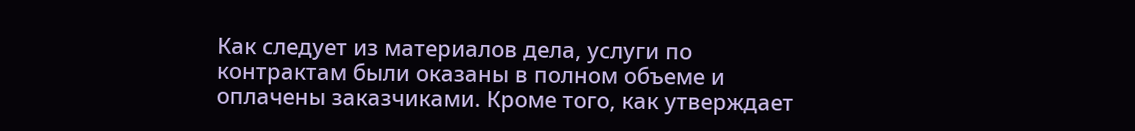Как следует из материалов дела, услуги по контрактам были оказаны в полном объеме и оплачены заказчиками. Кроме того, как утверждает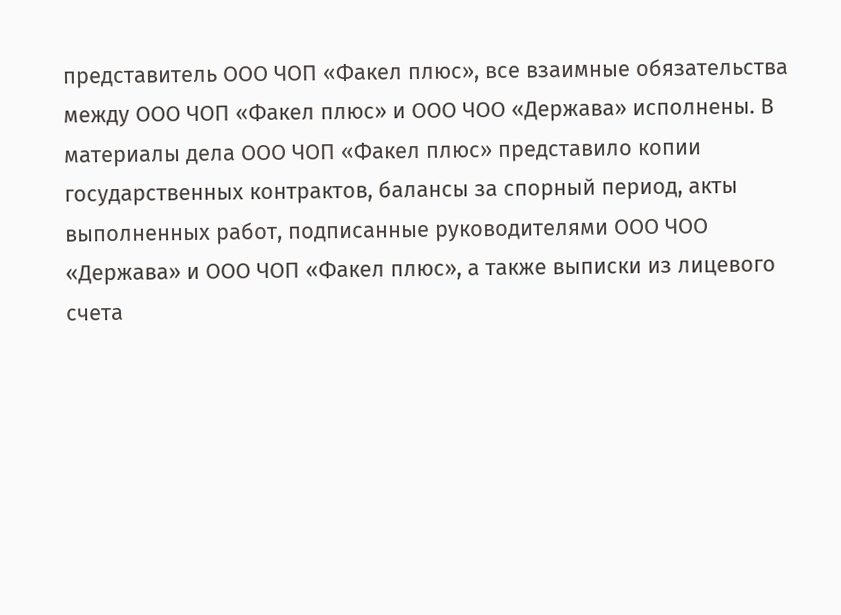представитель ООО ЧОП «Факел плюс», все взаимные обязательства между ООО ЧОП «Факел плюс» и ООО ЧОО «Держава» исполнены. В материалы дела ООО ЧОП «Факел плюс» представило копии государственных контрактов, балансы за спорный период, акты выполненных работ, подписанные руководителями ООО ЧОО «Держава» и ООО ЧОП «Факел плюс», а также выписки из лицевого счета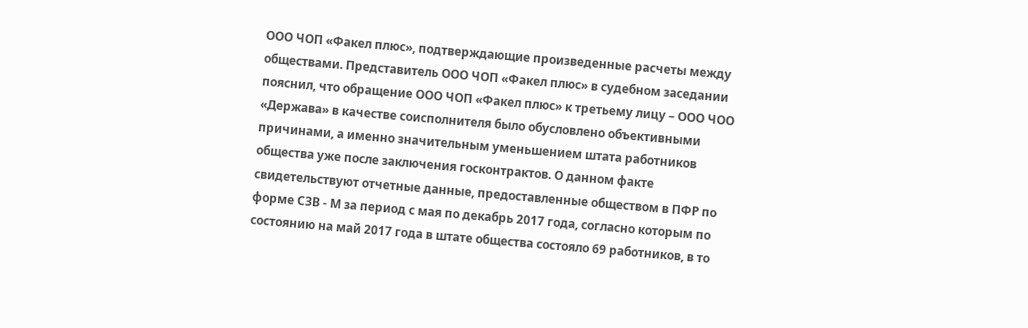ООО ЧОП «Факел плюс», подтверждающие произведенные расчеты между обществами. Представитель ООО ЧОП «Факел плюс» в судебном заседании пояснил, что обращение ООО ЧОП «Факел плюс» к третьему лицу – ООО ЧОО «Держава» в качестве соисполнителя было обусловлено объективными причинами, а именно значительным уменьшением штата работников общества уже после заключения госконтрактов. О данном факте свидетельствуют отчетные данные, предоставленные обществом в ПФР по форме СЗВ - М за период с мая по декабрь 2017 года, согласно которым по состоянию на май 2017 года в штате общества состояло 69 работников, в то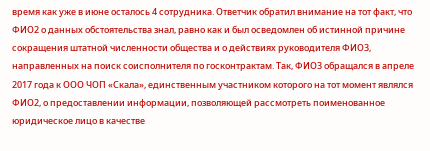время как уже в июне осталось 4 сотрудника. Ответчик обратил внимание на тот факт, что ФИО2 о данных обстоятельства знал, равно как и был осведомлен об истинной причине сокращения штатной численности общества и о действиях руководителя ФИО3, направленных на поиск соисполнителя по госконтрактам. Так, ФИО3 обращался в апреле 2017 года к ООО ЧОП «Скала», единственным участником которого на тот момент являлся ФИО2, о предоставлении информации, позволяющей рассмотреть поименованное юридическое лицо в качестве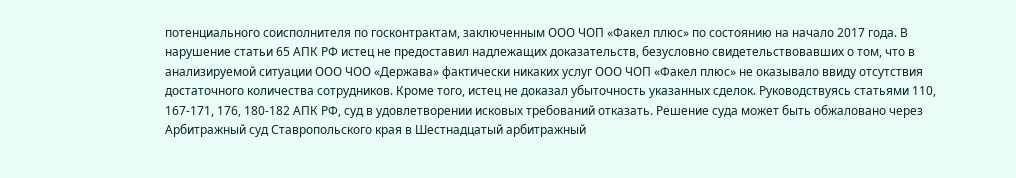потенциального соисполнителя по госконтрактам, заключенным ООО ЧОП «Факел плюс» по состоянию на начало 2017 года. В нарушение статьи 65 АПК РФ истец не предоставил надлежащих доказательств, безусловно свидетельствовавших о том, что в анализируемой ситуации ООО ЧОО «Держава» фактически никаких услуг ООО ЧОП «Факел плюс» не оказывало ввиду отсутствия достаточного количества сотрудников. Кроме того, истец не доказал убыточность указанных сделок. Руководствуясь статьями 110, 167-171, 176, 180-182 АПК РФ, суд в удовлетворении исковых требований отказать. Решение суда может быть обжаловано через Арбитражный суд Ставропольского края в Шестнадцатый арбитражный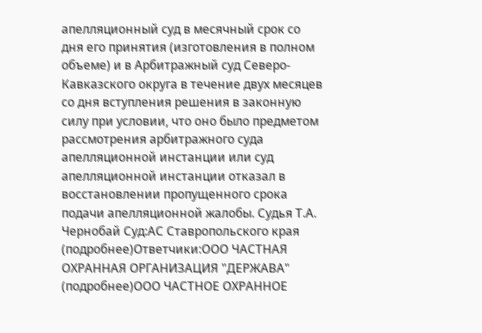апелляционный суд в месячный срок со дня его принятия (изготовления в полном объеме) и в Арбитражный суд Северо-Кавказского округа в течение двух месяцев со дня вступления решения в законную силу при условии, что оно было предметом рассмотрения арбитражного суда апелляционной инстанции или суд апелляционной инстанции отказал в восстановлении пропущенного срока подачи апелляционной жалобы. Судья Т.А. Чернобай Суд:АС Ставропольского края (подробнее)Ответчики:ООО ЧАСТНАЯ ОХРАННАЯ ОРГАНИЗАЦИЯ "ДЕРЖАВА" (подробнее)ООО ЧАСТНОЕ ОХРАННОЕ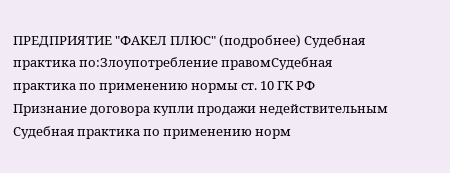ПРЕДПРИЯТИЕ "ФАКЕЛ ПЛЮС" (подробнее) Судебная практика по:Злоупотребление правомСудебная практика по применению нормы ст. 10 ГК РФ Признание договора купли продажи недействительным Судебная практика по применению норм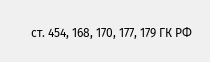ст. 454, 168, 170, 177, 179 ГК РФ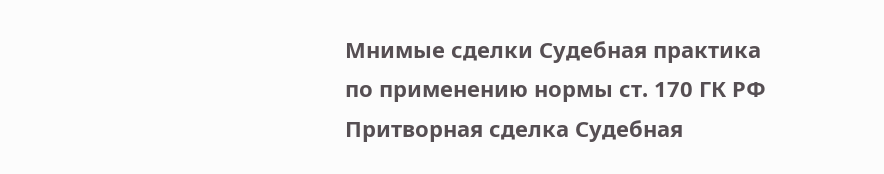Мнимые сделки Судебная практика по применению нормы ст. 170 ГК РФ Притворная сделка Судебная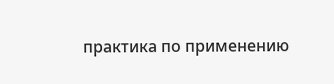практика по применению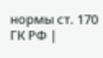нормы ст. 170 ГК РФ |